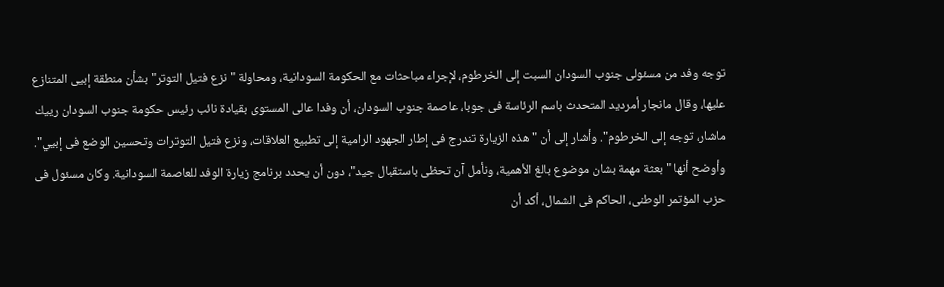توجه وفد من مسئولى جنوب السودان السبت إلى الخرطوم، لإجراء مباحثات مع الحكومة السودانية، ومحاولة "نزع فتيل التوتر" بشأن منطقة إبيى المتنازع عليها، وقال مانجار أمرديد المتحدث باسم الرئاسة فى جوبا، عاصمة جنوب السودان، أن وفدا عالى المستوى بقيادة نائب رئيس حكومة جنوب السودان رييك ماشار، توجه إلى الخرطوم". وأشار إلى أن "هذه الزيارة تندرج فى إطار الجهود الرامية إلى تطبيع العلاقات، ونزع فتيل التوترات وتحسين الوضع فى إبيي". وأوضح أنها "بعثة مهمة بشان موضوع بالغ الأهمية، ونأمل آن تحظى باستقبال جيد"، دون أن يحدد برنامج زيارة الوفد للعاصمة السودانية. وكان مسئول فى حزب المؤتمر الوطنى، الحاكم فى الشمال، أكد أن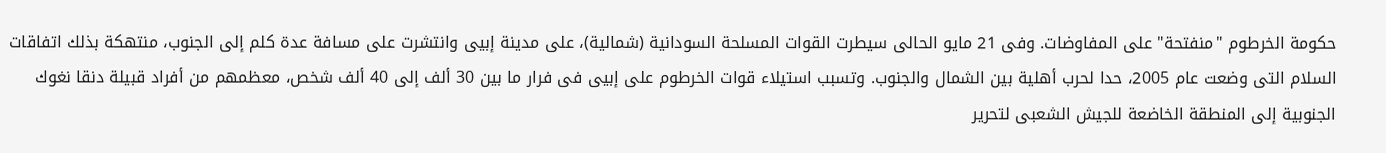حكومة الخرطوم "منفتحة" على المفاوضات. وفى 21 مايو الحالى سيطرت القوات المسلحة السودانية (شمالية)، على مدينة إبيى وانتشرت على مسافة عدة كلم إلى الجنوب، منتهكة بذلك اتفاقات السلام التى وضعت عام 2005، حدا لحرب أهلية بين الشمال والجنوب. وتسبب استيلاء قوات الخرطوم على إبيى فى فرار ما بين 30 ألف إلى 40 ألف شخص، معظمهم من أفراد قبيلة دنقا نغوك الجنوبية إلى المنطقة الخاضعة للجيش الشعبى لتحرير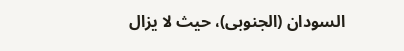السودان (الجنوبى)، حيث لا يزال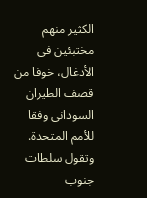الكثير منهم مختبئين فى الأدغال، خوفا من قصف الطيران السودانى وفقا للأمم المتحدة. وتقول سلطات جنوب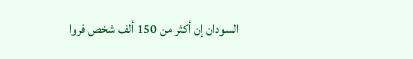السودان إن أكثر من 150 ألف شخص فروا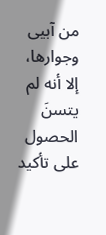من آبيى وجوارها، إلا أنه لم يتسنَ الحصول على تأكيد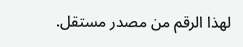لهذا الرقم من مصدر مستقل.